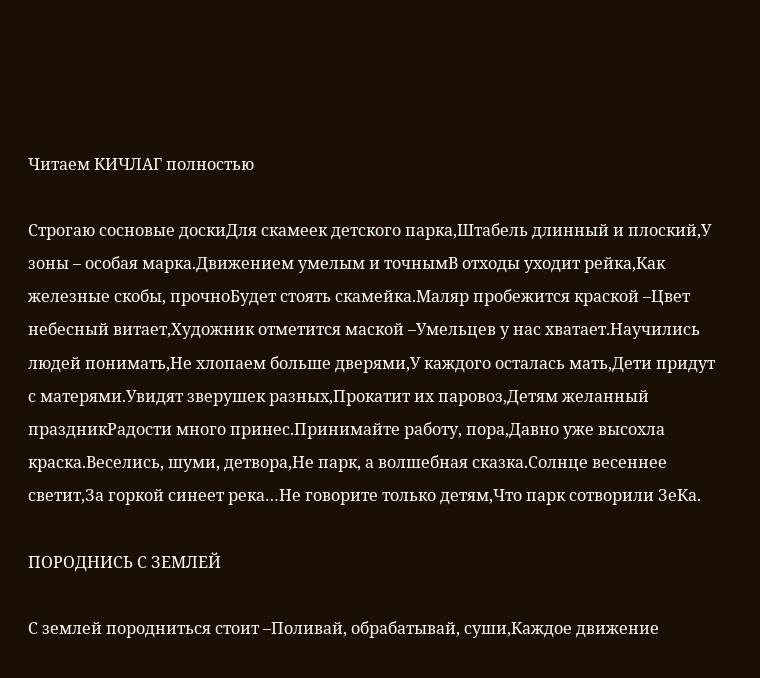Читаем КИЧЛАГ полностью

Строгаю сосновые доскиДля скамеек детского парка,Штабель длинный и плоский,У зоны – особая марка.Движением умелым и точнымВ отходы уходит рейка,Как железные скобы, прочноБудет стоять скамейка.Маляр пробежится краской –Цвет небесный витает,Художник отметится маской –Умельцев у нас хватает.Научились людей понимать,Не хлопаем больше дверями,У каждого осталась мать,Дети придут с матерями.Увидят зверушек разных,Прокатит их паровоз,Детям желанный праздникРадости много принес.Принимайте работу, пора,Давно уже высохла краска.Веселись, шуми, детвора,Не парк, а волшебная сказка.Солнце весеннее светит,За горкой синеет река…Не говорите только детям,Что парк сотворили ЗеКа.

ПОРОДНИСЬ С ЗЕМЛЕЙ

С землей породниться стоит –Поливай, обрабатывай, суши,Каждое движение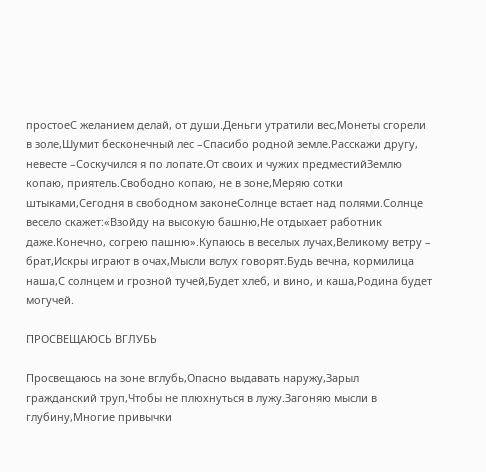простоеС желанием делай, от души.Деньги утратили вес,Монеты сгорели в золе,Шумит бесконечный лес –Спасибо родной земле.Расскажи другу, невесте –Соскучился я по лопате.От своих и чужих предместийЗемлю копаю, приятель.Свободно копаю, не в зоне,Меряю сотки штыками,Сегодня в свободном законеСолнце встает над полями.Солнце весело скажет:«Взойду на высокую башню,Не отдыхает работник даже.Конечно, согрею пашню».Купаюсь в веселых лучах,Великому ветру – брат,Искры играют в очах,Мысли вслух говорят.Будь вечна, кормилица наша,С солнцем и грозной тучей,Будет хлеб, и вино, и каша,Родина будет могучей.

ПРОСВЕЩАЮСЬ ВГЛУБЬ

Просвещаюсь на зоне вглубь,Опасно выдавать наружу,Зарыл гражданский труп,Чтобы не плюхнуться в лужу.Загоняю мысли в глубину,Многие привычки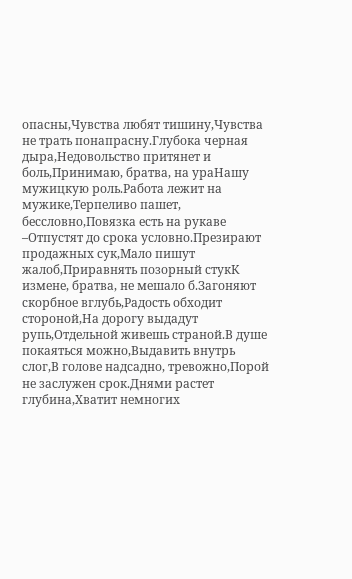опасны,Чувства любят тишину,Чувства не трать понапрасну.Глубока черная дыра,Недовольство притянет и боль,Принимаю, братва, на ураНашу мужицкую роль.Работа лежит на мужике,Терпеливо пашет, бессловно,Повязка есть на рукаве –Отпустят до срока условно.Презирают продажных сук,Мало пишут жалоб,Приравнять позорный стукК измене, братва, не мешало б.Загоняют скорбное вглубь,Радость обходит стороной,На дорогу выдадут рупь,Отдельной живешь страной.В душе покаяться можно,Выдавить внутрь слог,В голове надсадно, тревожно,Порой не заслужен срок.Днями растет глубина,Хватит немногих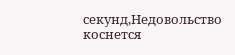секунд,Недовольство коснется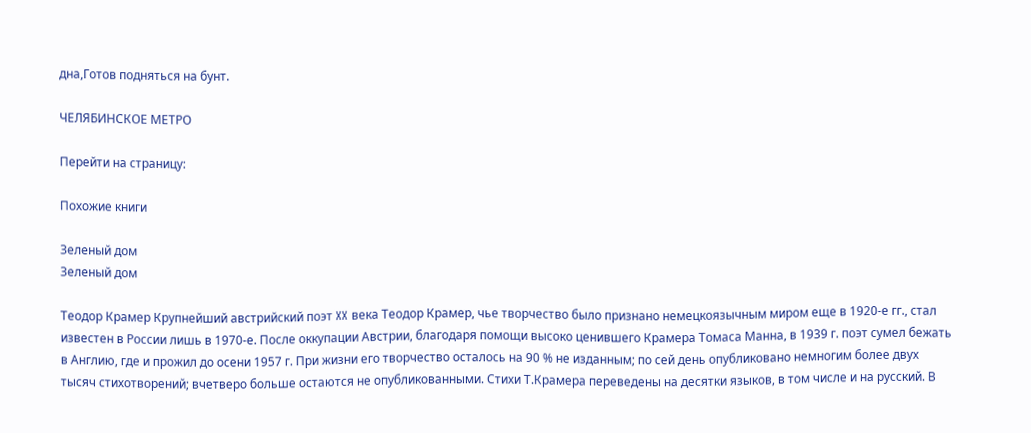дна,Готов подняться на бунт.

ЧЕЛЯБИНСКОЕ МЕТРО

Перейти на страницу:

Похожие книги

Зеленый дом
Зеленый дом

Теодор Крамер Крупнейший австрийский поэт XX века Теодор Крамер, чье творчество было признано немецкоязычным миром еще в 1920-е гг., стал известен в России лишь в 1970-е. После оккупации Австрии, благодаря помощи высоко ценившего Крамера Томаса Манна, в 1939 г. поэт сумел бежать в Англию, где и прожил до осени 1957 г. При жизни его творчество осталось на 90 % не изданным; по сей день опубликовано немногим более двух тысяч стихотворений; вчетверо больше остаются не опубликованными. Стихи Т.Крамера переведены на десятки языков, в том числе и на русский. В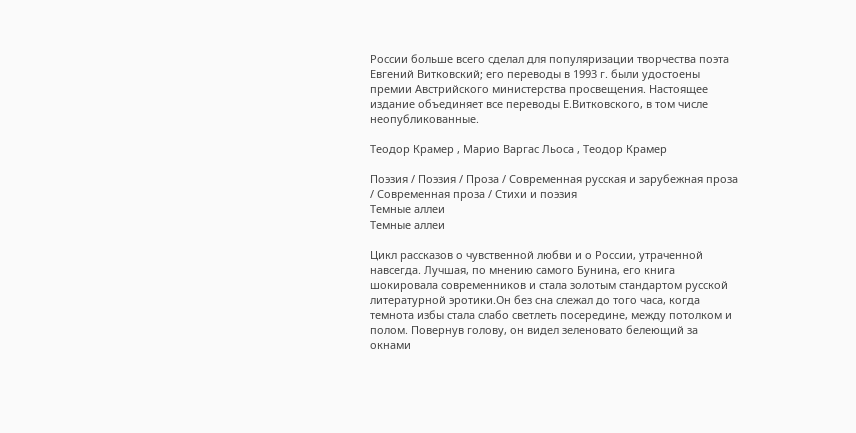России больше всего сделал для популяризации творчества поэта Евгений Витковский; его переводы в 1993 г. были удостоены премии Австрийского министерства просвещения. Настоящее издание объединяет все переводы Е.Витковского, в том числе неопубликованные.

Теодор Крамер , Марио Варгас Льоса , Теодор Крамер

Поэзия / Поэзия / Проза / Современная русская и зарубежная проза / Современная проза / Стихи и поэзия
Темные аллеи
Темные аллеи

Цикл рассказов о чувственной любви и о России, утраченной навсегда. Лучшая, по мнению самого Бунина, его книга шокировала современников и стала золотым стандартом русской литературной эротики.Он без сна слежал до того часа, когда темнота избы стала слабо светлеть посередине, между потолком и полом. Повернув голову, он видел зеленовато белеющий за окнами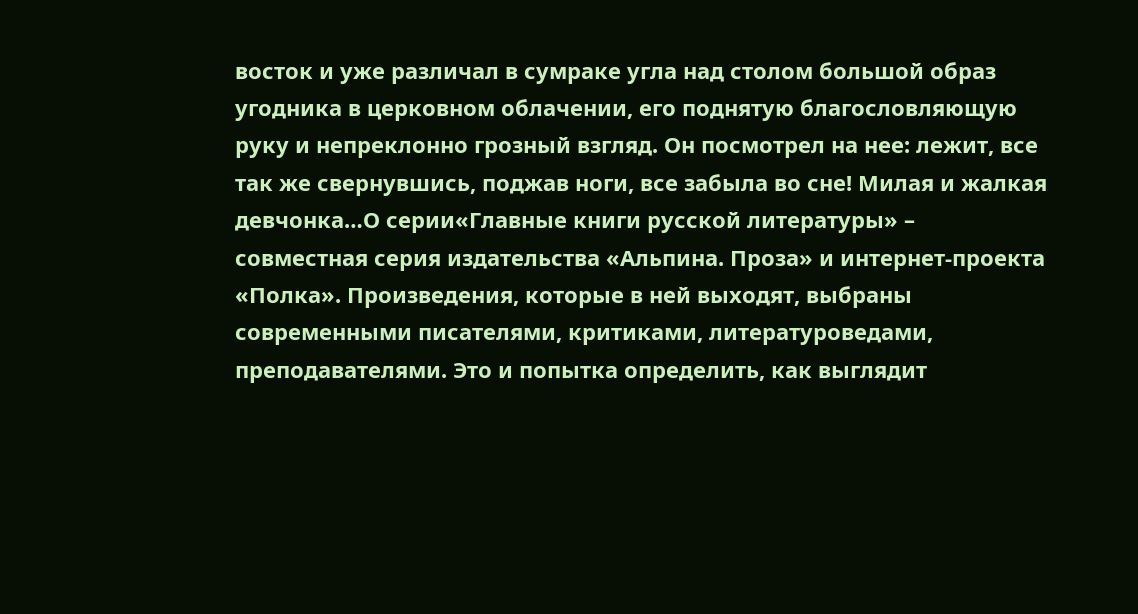восток и уже различал в сумраке угла над столом большой образ угодника в церковном облачении, его поднятую благословляющую руку и непреклонно грозный взгляд. Он посмотрел на нее: лежит, все так же свернувшись, поджав ноги, все забыла во сне! Милая и жалкая девчонка…О серии«Главные книги русской литературы» – совместная серия издательства «Альпина. Проза» и интернет-проекта «Полка». Произведения, которые в ней выходят, выбраны современными писателями, критиками, литературоведами, преподавателями. Это и попытка определить, как выглядит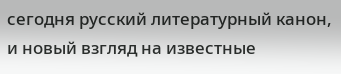сегодня русский литературный канон, и новый взгляд на известные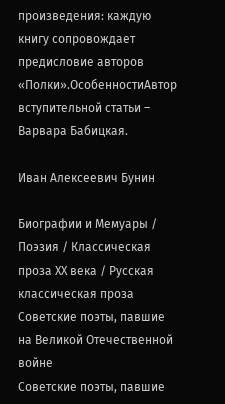произведения: каждую книгу сопровождает предисловие авторов «Полки».ОсобенностиАвтор вступительной статьи – Варвара Бабицкая.

Иван Алексеевич Бунин

Биографии и Мемуары / Поэзия / Классическая проза ХX века / Русская классическая проза
Советские поэты, павшие на Великой Отечественной войне
Советские поэты, павшие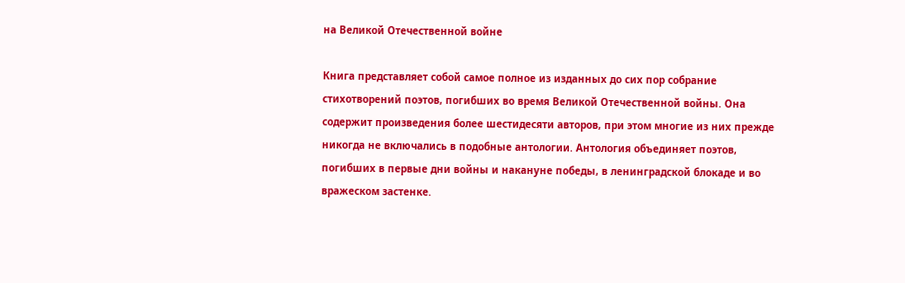на Великой Отечественной войне

Книга представляет собой самое полное из изданных до сих пор собрание стихотворений поэтов, погибших во время Великой Отечественной войны. Она содержит произведения более шестидесяти авторов, при этом многие из них прежде никогда не включались в подобные антологии. Антология объединяет поэтов, погибших в первые дни войны и накануне победы, в ленинградской блокаде и во вражеском застенке.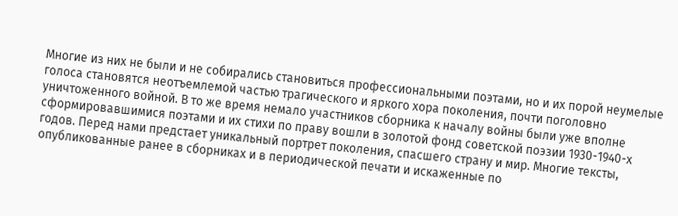Многие из них не были и не собирались становиться профессиональными поэтами, но и их порой неумелые голоса становятся неотъемлемой частью трагического и яркого хора поколения, почти поголовно уничтоженного войной. В то же время немало участников сборника к началу войны были уже вполне сформировавшимися поэтами и их стихи по праву вошли в золотой фонд советской поэзии 1930-1940-х годов. Перед нами предстает уникальный портрет поколения, спасшего страну и мир. Многие тексты, опубликованные ранее в сборниках и в периодической печати и искаженные по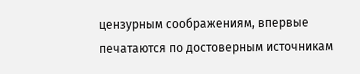цензурным соображениям, впервые печатаются по достоверным источникам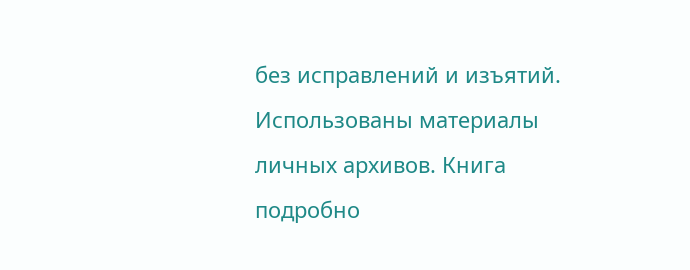без исправлений и изъятий. Использованы материалы личных архивов. Книга подробно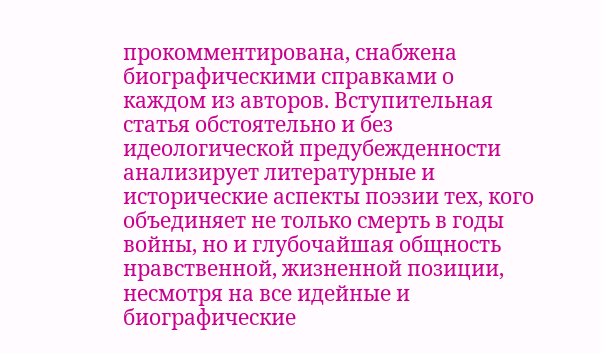прокомментирована, снабжена биографическими справками о каждом из авторов. Вступительная статья обстоятельно и без идеологической предубежденности анализирует литературные и исторические аспекты поэзии тех, кого объединяет не только смерть в годы войны, но и глубочайшая общность нравственной, жизненной позиции, несмотря на все идейные и биографические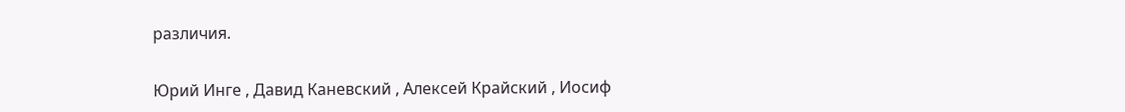различия.

Юрий Инге , Давид Каневский , Алексей Крайский , Иосиф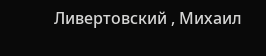Ливертовский , Михаил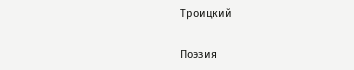Троицкий

Поэзия